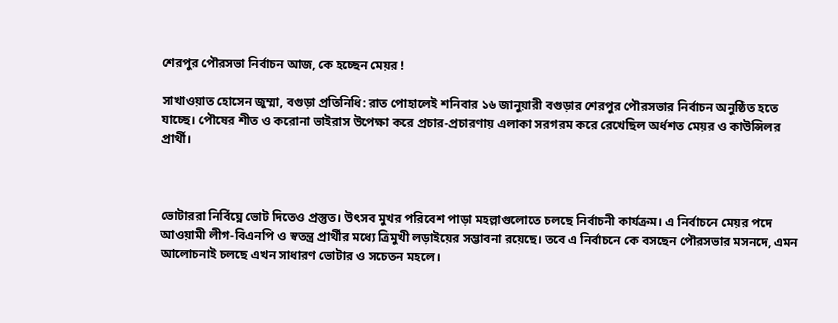শেরপুর পৌরসভা নির্বাচন আজ, কে হচ্ছেন মেয়র !

সাখাওয়াত হোসেন জুম্মা, বগুড়া প্রতিনিধি: রাত পোহালেই শনিবার ১৬ জানুয়ারী বগুড়ার শেরপুর পৌরসভার নির্বাচন অনুষ্ঠিত হতে যাচ্ছে। পৌষের শীত ও করোনা ভাইরাস উপেক্ষা করে প্রচার-প্রচারণায় এলাকা সরগরম করে রেখেছিল অর্ধশত মেয়র ও কাউন্সিলর প্রার্থী।



ভোটাররা নির্বিঘ্নে ভোট দিতেও প্রস্তুত। উৎসব মুখর পরিবেশ পাড়া মহল্লাগুলোতে চলছে নির্বাচনী কার্যক্রম। এ নির্বাচনে মেয়র পদে আওয়ামী লীগ-বিএনপি ও স্বতন্ত্র প্রার্থীর মধ্যে ত্রিমুখী লড়াইয়ের সম্ভাবনা রয়েছে। তবে এ নির্বাচনে কে বসছেন পৌরসভার মসনদে, এমন আলোচনাই চলছে এখন সাধারণ ভোটার ও সচেতন মহলে।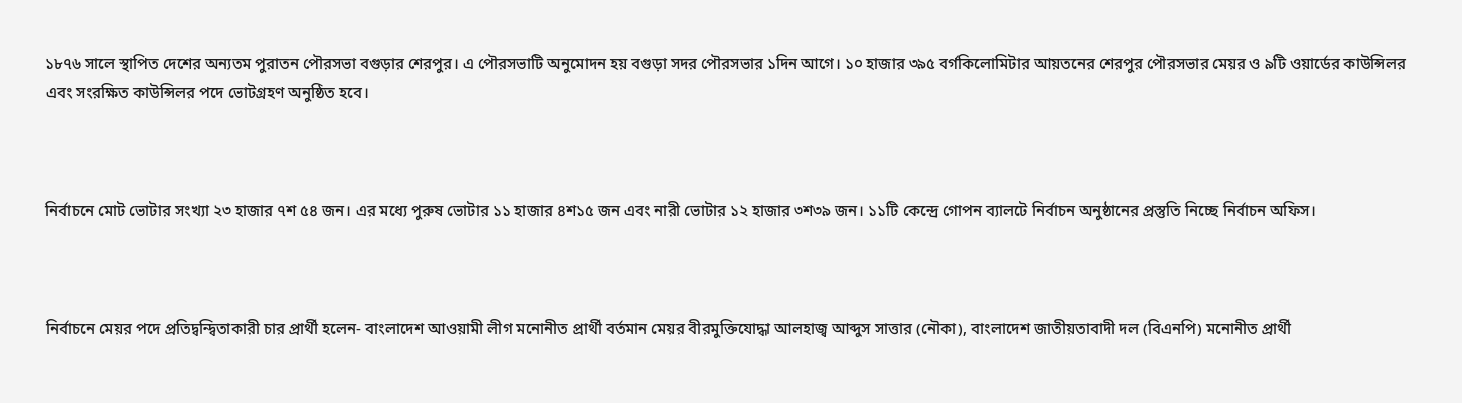১৮৭৬ সালে স্থাপিত দেশের অন্যতম পুরাতন পৌরসভা বগুড়ার শেরপুর। এ পৌরসভাটি অনুমোদন হয় বগুড়া সদর পৌরসভার ১দিন আগে। ১০ হাজার ৩৯৫ বর্গকিলোমিটার আয়তনের শেরপুর পৌরসভার মেয়র ও ৯টি ওয়ার্ডের কাউন্সিলর এবং সংরক্ষিত কাউন্সিলর পদে ভোটগ্রহণ অনুষ্ঠিত হবে।



নির্বাচনে মোট ভোটার সংখ্যা ২৩ হাজার ৭শ ৫৪ জন। এর মধ্যে পুরুষ ভোটার ১১ হাজার ৪শ১৫ জন এবং নারী ভোটার ১২ হাজার ৩শ৩৯ জন। ১১টি কেন্দ্রে গোপন ব্যালটে নির্বাচন অনুষ্ঠানের প্রস্তুতি নিচ্ছে নির্বাচন অফিস।



নির্বাচনে মেয়র পদে প্রতিদ্বন্দ্বিতাকারী চার প্রার্থী হলেন- বাংলাদেশ আওয়ামী লীগ মনোনীত প্রার্থী বর্তমান মেয়র বীরমুক্তিযোদ্ধা আলহাজ্ব আব্দুস সাত্তার (নৌকা), বাংলাদেশ জাতীয়তাবাদী দল (বিএনপি) মনোনীত প্রার্থী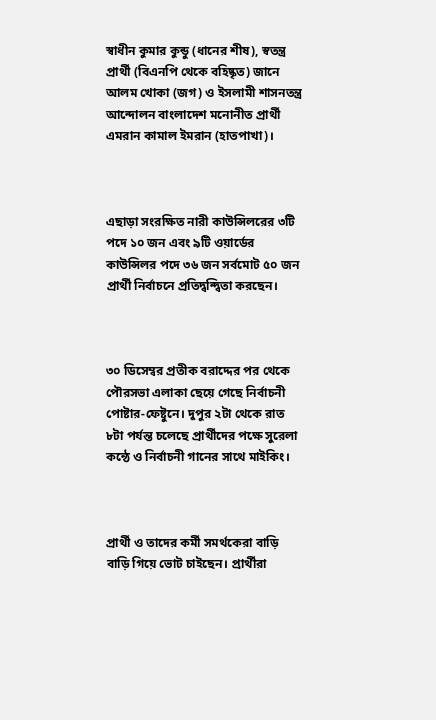স্বাধীন কুমার কুন্ডু (ধানের শীষ), স্বতন্ত্র প্রার্থী (বিএনপি থেকে বহিষ্কৃত) জানে আলম খোকা (জগ) ও ইসলামী শাসনতন্ত্র আন্দোলন বাংলাদেশ মনোনীত প্রার্থী এমরান কামাল ইমরান (হাতপাখা)।



এছাড়া সংরক্ষিত নারী কাউন্সিলরের ৩টি পদে ১০ জন এবং ৯টি ওয়ার্ডের কাউন্সিলর পদে ৩৬ জন সর্বমোট ৫০ জন প্রার্থী নির্বাচনে প্রতিদ্বন্দ্বিতা করছেন।



৩০ ডিসেম্বর প্রতীক বরাদ্দের পর থেকে পৌরসভা এলাকা ছেয়ে গেছে নির্বাচনী পোষ্টার-ফেষ্টুনে। দুপুর ২টা থেকে রাত ৮টা পর্যন্ত চলেছে প্রার্থীদের পক্ষে সুরেলা কন্ঠে ও নির্বাচনী গানের সাথে মাইকিং।



প্রার্থী ও তাদের কর্মী সমর্থকেরা বাড়ি বাড়ি গিয়ে ভোট চাইছেন। প্রার্থীরা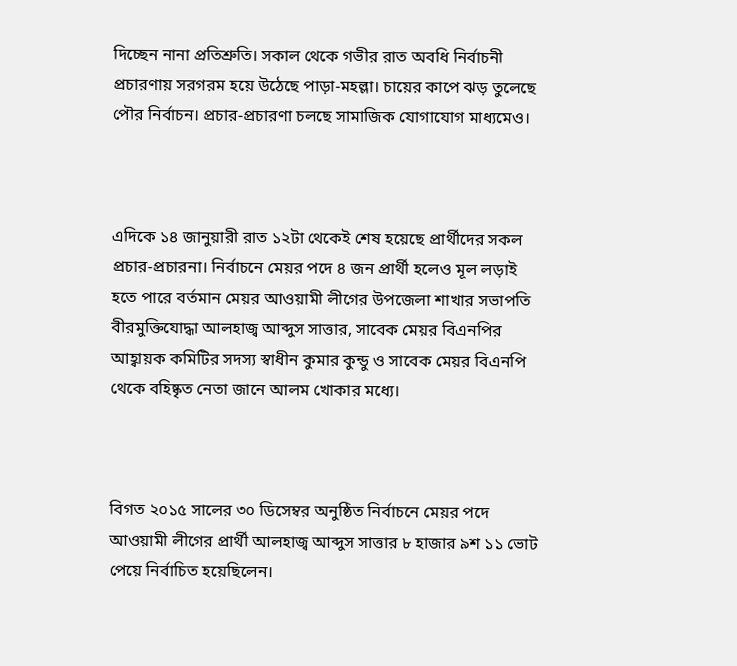দিচ্ছেন নানা প্রতিশ্রুতি। সকাল থেকে গভীর রাত অবধি নির্বাচনী প্রচারণায় সরগরম হয়ে উঠেছে পাড়া-মহল্লা। চায়ের কাপে ঝড় তুলেছে পৌর নির্বাচন। প্রচার-প্রচারণা চলছে সামাজিক যোগাযোগ মাধ্যমেও।



এদিকে ১৪ জানুয়ারী রাত ১২টা থেকেই শেষ হয়েছে প্রার্থীদের সকল প্রচার-প্রচারনা। নির্বাচনে মেয়র পদে ৪ জন প্রার্থী হলেও মূল লড়াই হতে পারে বর্তমান মেয়র আওয়ামী লীগের উপজেলা শাখার সভাপতি বীরমুক্তিযোদ্ধা আলহাজ্ব আব্দুস সাত্তার, সাবেক মেয়র বিএনপির আহ্বায়ক কমিটির সদস্য স্বাধীন কুমার কুন্ডু ও সাবেক মেয়র বিএনপি থেকে বহিষ্কৃত নেতা জানে আলম খোকার মধ্যে।



বিগত ২০১৫ সালের ৩০ ডিসেম্বর অনুষ্ঠিত নির্বাচনে মেয়র পদে আওয়ামী লীগের প্রার্থী আলহাজ্ব আব্দুস সাত্তার ৮ হাজার ৯শ ১১ ভোট পেয়ে নির্বাচিত হয়েছিলেন।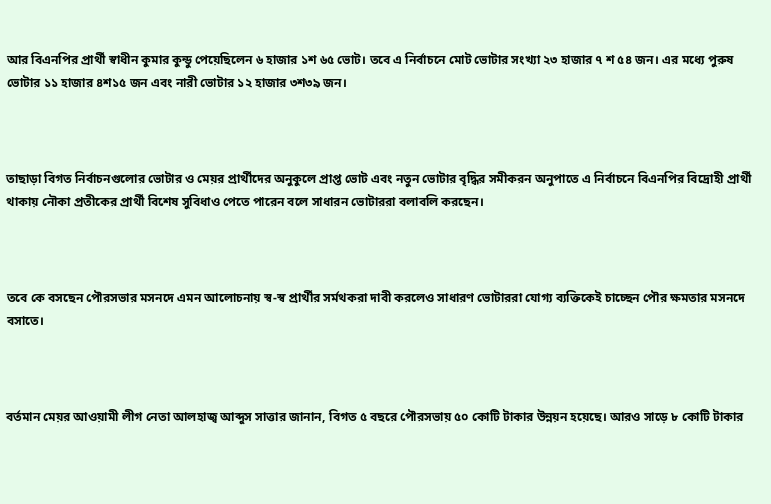আর বিএনপির প্রার্থী স্বাধীন কুমার কুন্ডু পেয়েছিলেন ৬ হাজার ১শ ৬৫ ভোট। তবে এ নির্বাচনে মোট ভোটার সংখ্যা ২৩ হাজার ৭ শ ৫৪ জন। এর মধ্যে পুরুষ ভোটার ১১ হাজার ৪শ১৫ জন এবং নারী ভোটার ১২ হাজার ৩শ৩৯ জন।



তাছাড়া বিগত নির্বাচনগুলোর ভোটার ও মেয়র প্রার্থীদের অনুকুলে প্রাপ্ত ভোট এবং নতুন ভোটার বৃদ্ধির সমীকরন অনুপাতে এ নির্বাচনে বিএনপির বিদ্রোহী প্রার্থী থাকায় নৌকা প্রতীকের প্রার্থী বিশেষ সুবিধাও পেতে পারেন বলে সাধারন ভোটাররা বলাবলি করছেন।



তবে কে বসছেন পৌরসভার মসনদে এমন আলোচনায় স্ব-স্ব প্রার্থীর সর্মথকরা দাবী করলেও সাধারণ ভোটাররা যোগ্য ব্যক্তিকেই চাচ্ছেন পৌর ক্ষমতার মসনদে বসাতে।



বর্তমান মেয়র আওয়ামী লীগ নেতা আলহাজ্ব আব্দুস সাত্তার জানান, বিগত ৫ বছরে পৌরসভায় ৫০ কোটি টাকার উন্নয়ন হয়েছে। আরও সাড়ে ৮ কোটি টাকার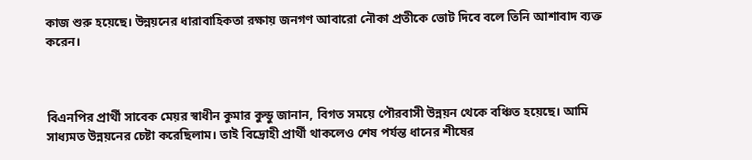কাজ শুরু হয়েছে। উন্নয়নের ধারাবাহিকতা রক্ষায় জনগণ আবারো নৌকা প্রতীকে ভোট দিবে বলে তিনি আশাবাদ ব্যক্ত করেন।



বিএনপির প্রার্থী সাবেক মেয়র স্বাধীন কুমার কুন্ডু জানান, বিগত সময়ে পৌরবাসী উন্নয়ন থেকে বঞ্চিত হয়েছে। আমি সাধ্যমত উন্নয়নের চেষ্টা করেছিলাম। তাই বিদ্রোহী প্রার্থী থাকলেও শেষ পর্যন্ত ধানের শীষের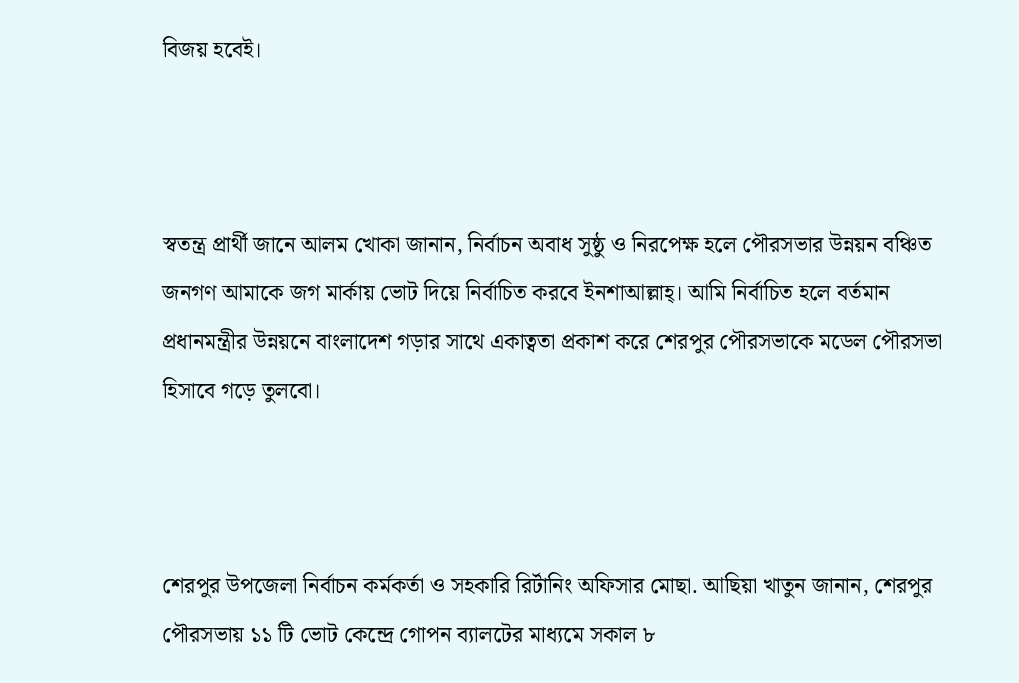বিজয় হবেই।



স্বতন্ত্র প্রার্থী জানে আলম খোকা জানান, নির্বাচন অবাধ সুষ্ঠু ও নিরপেক্ষ হলে পৌরসভার উন্নয়ন বঞ্চিত জনগণ আমাকে জগ মার্কায় ভোট দিয়ে নির্বাচিত করবে ইনশাআল্লাহ্। আমি নির্বাচিত হলে বর্তমান প্রধানমন্ত্রীর উন্নয়নে বাংলাদেশ গড়ার সাথে একাত্বতা প্রকাশ করে শেরপুর পৌরসভাকে মডেল পৌরসভা হিসাবে গড়ে তুলবো।



শেরপুর উপজেলা নির্বাচন কর্মকর্তা ও সহকারি রির্টানিং অফিসার মোছা. আছিয়া খাতুন জানান, শেরপুর পৌরসভায় ১১ টি ভোট কেন্দ্রে গোপন ব্যালটের মাধ্যমে সকাল ৮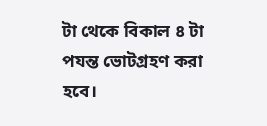টা থেকে বিকাল ৪ টা পযন্ত ভোটগ্রহণ করা হবে।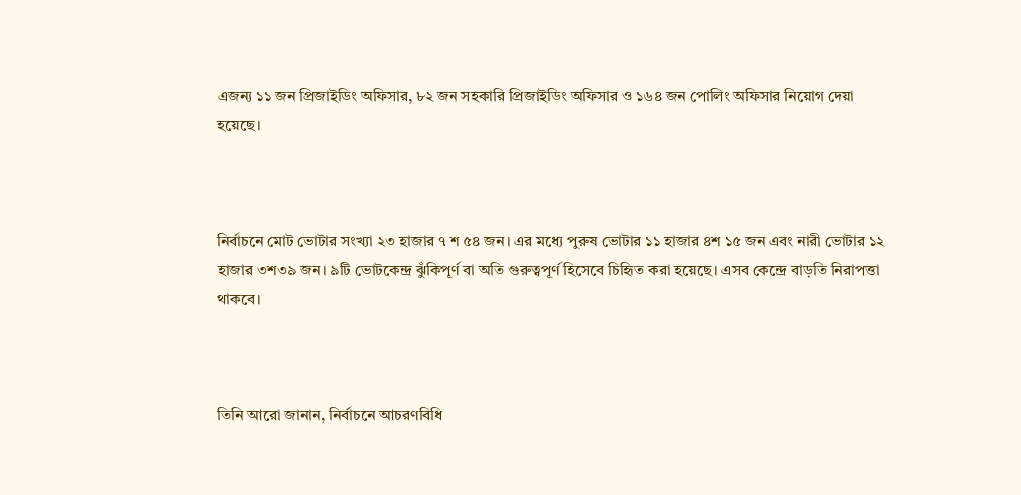এজন্য ১১ জন প্রিজাইডিং অফিসার, ৮২ জন সহকারি প্রিজাইডিং অফিসার ও ১৬৪ জন পোলিং অফিসার নিয়োগ দেয়া হয়েছে।



নির্বাচনে মোট ভোটার সংখ্যা ২৩ হাজার ৭ শ ৫৪ জন। এর মধ্যে পুরুষ ভোটার ১১ হাজার ৪শ ১৫ জন এবং নারী ভোটার ১২ হাজার ৩শ৩৯ জন। ৯টি ভোটকেন্দ্র ঝুঁকিপূর্ণ বা অতি গুরুত্বপূর্ণ হিসেবে চিহিৃত করা হয়েছে। এসব কেন্দ্রে বাড়তি নিরাপত্তা থাকবে।



তিনি আরো জানান, নির্বাচনে আচরণবিধি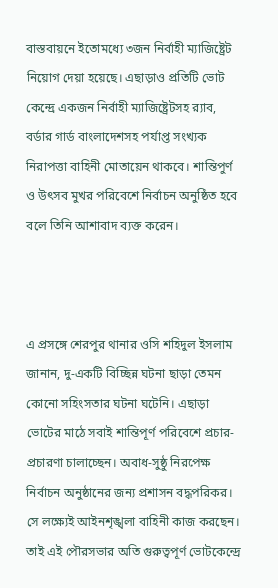বাস্তবায়নে ইতোমধ্যে ৩জন নির্বাহী ম্যাজিষ্ট্রেট নিয়োগ দেয়া হয়েছে। এছাড়াও প্রতিটি ভোট কেন্দ্রে একজন নির্বাহী ম্যাজিষ্ট্রেটসহ র‌্যাব, বর্ডার গার্ড বাংলাদেশসহ পর্যাপ্ত সংখ্যক নিরাপত্তা বাহিনী মোতায়েন থাকবে। শান্তিপুর্ণ ও উৎসব মুখর পরিবেশে নির্বাচন অনুষ্ঠিত হবে বলে তিনি আশাবাদ ব্যক্ত করেন।



এ প্রসঙ্গে শেরপুর থানার ওসি শহিদুল ইসলাম জানান, দু-একটি বিচ্ছিন্ন ঘটনা ছাড়া তেমন কোনো সহিংসতার ঘটনা ঘটেনি। এছাড়া ভোটের মাঠে সবাই শান্তিপূর্ণ পরিবেশে প্রচার-প্রচারণা চালাচ্ছেন। অবাধ-সুষ্ঠু নিরপেক্ষ নির্বাচন অনুষ্ঠানের জন্য প্রশাসন বদ্ধপরিকর। সে লক্ষ্যেই আইনশৃঙ্খলা বাহিনী কাজ করছেন। তাই এই পৌরসভার অতি গুরুত্বপূর্ণ ভোটকেন্দ্রে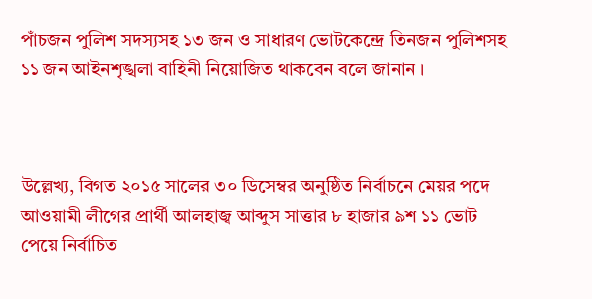পাঁচজন পুলিশ সদস্যসহ ১৩ জন ও সাধারণ ভোটকেন্দ্রে তিনজন পুলিশসহ ১১ জন আইনশৃঙ্খলা বাহিনী নিয়োজিত থাকবেন বলে জানান ।



উল্লেখ্য, বিগত ২০১৫ সালের ৩০ ডিসেম্বর অনুষ্ঠিত নির্বাচনে মেয়র পদে আওয়ামী লীগের প্রার্থী আলহাজ্ব আব্দুস সাত্তার ৮ হাজার ৯শ ১১ ভোট পেয়ে নির্বাচিত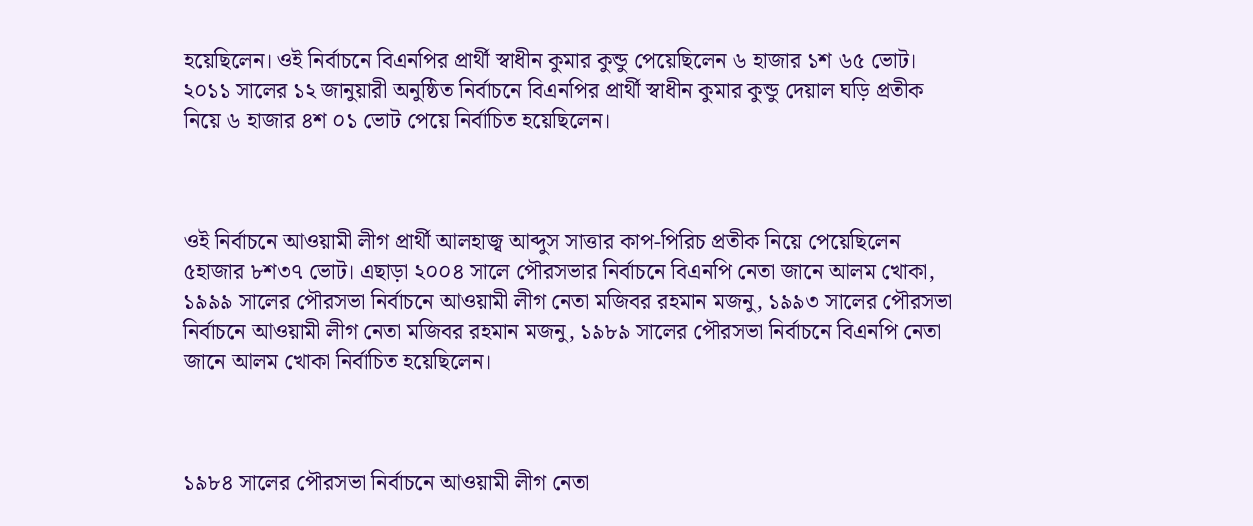হয়েছিলেন। ওই নির্বাচনে বিএনপির প্রার্থী স্বাধীন কুমার কুন্ডু পেয়েছিলেন ৬ হাজার ১শ ৬৫ ভোট। ২০১১ সালের ১২ জানুয়ারী অনুষ্ঠিত নির্বাচনে বিএনপির প্রার্থী স্বাধীন কুমার কুন্ডু দেয়াল ঘড়ি প্রতীক নিয়ে ৬ হাজার ৪শ ০১ ভোট পেয়ে নির্বাচিত হয়েছিলেন।



ওই নির্বাচনে আওয়ামী লীগ প্রার্থী আলহাজ্ব আব্দুস সাত্তার কাপ-পিরিচ প্রতীক নিয়ে পেয়েছিলেন ৫হাজার ৮শ৩৭ ভোট। এছাড়া ২০০৪ সালে পৌরসভার নির্বাচনে বিএনপি নেতা জানে আলম খোকা, ১৯৯৯ সালের পৌরসভা নির্বাচনে আওয়ামী লীগ নেতা মজিবর রহমান মজনু, ১৯৯৩ সালের পৌরসভা নির্বাচনে আওয়ামী লীগ নেতা মজিবর রহমান মজনু, ১৯৮৯ সালের পৌরসভা নির্বাচনে বিএনপি নেতা জানে আলম খোকা নির্বাচিত হয়েছিলেন।



১৯৮৪ সালের পৌরসভা নির্বাচনে আওয়ামী লীগ নেতা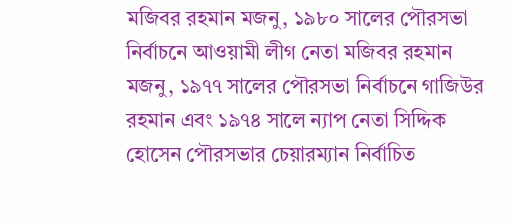মজিবর রহমান মজনু, ১৯৮০ সালের পৌরসভা নির্বাচনে আওয়ামী লীগ নেতা মজিবর রহমান মজনু, ১৯৭৭ সালের পৌরসভা নির্বাচনে গাজিউর রহমান এবং ১৯৭৪ সালে ন্যাপ নেতা সিদ্দিক হোসেন পৌরসভার চেয়ারম্যান নির্বাচিত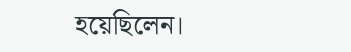হয়েছিলেন।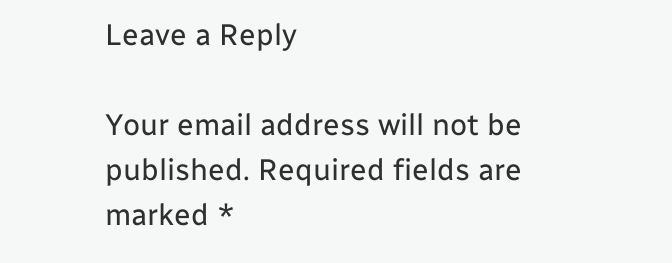Leave a Reply

Your email address will not be published. Required fields are marked *